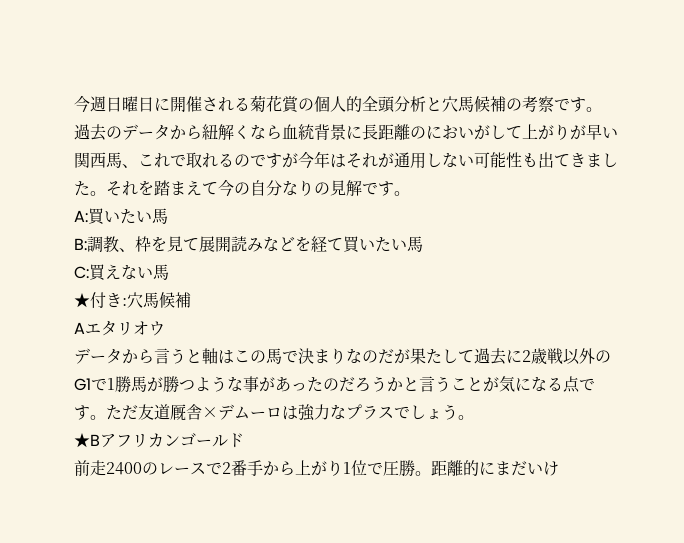今週日曜日に開催される菊花賞の個人的全頭分析と穴馬候補の考察です。
過去のデータから紐解くなら血統背景に長距離のにおいがして上がりが早い関西馬、これで取れるのですが今年はそれが通用しない可能性も出てきました。それを踏まえて今の自分なりの見解です。
A:買いたい馬
B:調教、枠を見て展開読みなどを経て買いたい馬
C:買えない馬
★付き:穴馬候補
Aエタリオウ
データから言うと軸はこの馬で決まりなのだが果たして過去に2歳戦以外のG1で1勝馬が勝つような事があったのだろうかと言うことが気になる点です。ただ友道厩舎×デムーロは強力なプラスでしょう。
★Bアフリカンゴールド
前走2400のレースで2番手から上がり1位で圧勝。距離的にまだいけ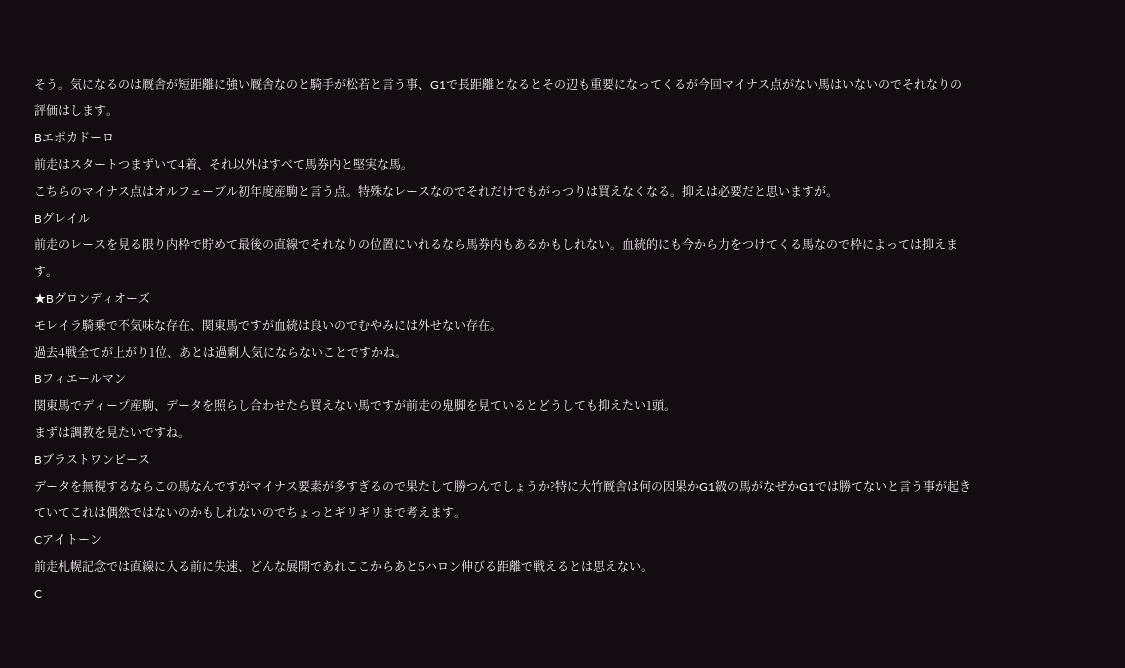そう。気になるのは厩舎が短距離に強い厩舎なのと騎手が松若と言う事、G1で長距離となるとその辺も重要になってくるが今回マイナス点がない馬はいないのでそれなりの評価はします。
Bエポカドーロ
前走はスタートつまずいて4着、それ以外はすべて馬券内と堅実な馬。
こちらのマイナス点はオルフェーブル初年度産駒と言う点。特殊なレースなのでそれだけでもがっつりは買えなくなる。抑えは必要だと思いますが。
Bグレイル
前走のレースを見る限り内枠で貯めて最後の直線でそれなりの位置にいれるなら馬券内もあるかもしれない。血統的にも今から力をつけてくる馬なので枠によっては抑えます。
★Bグロンディオーズ
モレイラ騎乗で不気味な存在、関東馬ですが血統は良いのでむやみには外せない存在。
過去4戦全てが上がり1位、あとは過剰人気にならないことですかね。
Bフィエールマン
関東馬でディープ産駒、データを照らし合わせたら買えない馬ですが前走の鬼脚を見ているとどうしても抑えたい1頭。
まずは調教を見たいですね。
Bブラストワンピース
データを無視するならこの馬なんですがマイナス要素が多すぎるので果たして勝つんでしょうか?特に大竹厩舎は何の因果かG1級の馬がなぜかG1では勝てないと言う事が起きていてこれは偶然ではないのかもしれないのでちょっとギリギリまで考えます。
Cアイトーン
前走札幌記念では直線に入る前に失速、どんな展開であれここからあと5ハロン伸びる距離で戦えるとは思えない。
C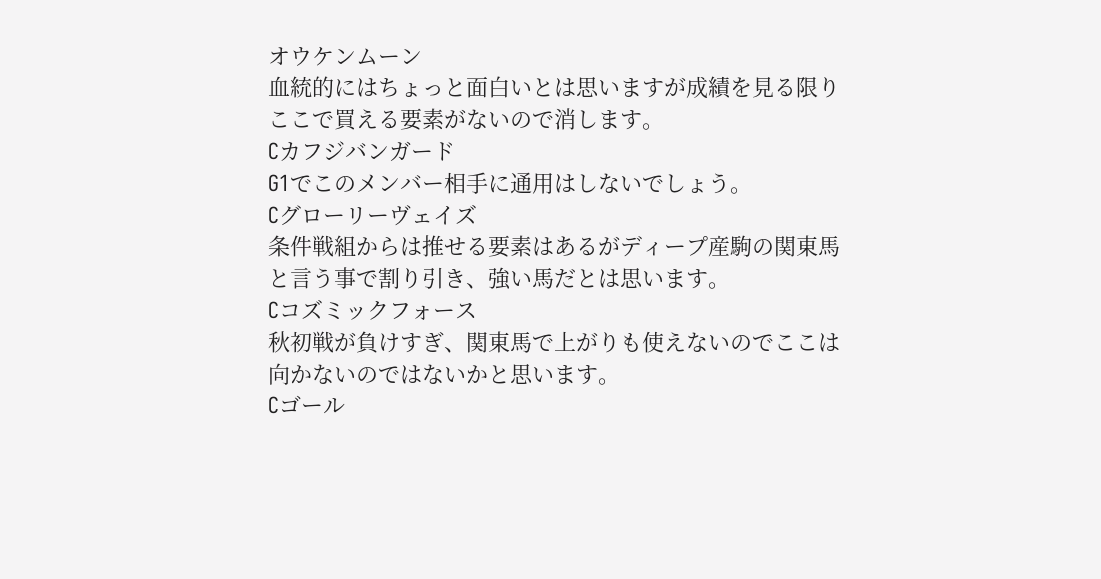オウケンムーン
血統的にはちょっと面白いとは思いますが成績を見る限りここで買える要素がないので消します。
Cカフジバンガード
G1でこのメンバー相手に通用はしないでしょう。
Cグローリーヴェイズ
条件戦組からは推せる要素はあるがディープ産駒の関東馬と言う事で割り引き、強い馬だとは思います。
Cコズミックフォース
秋初戦が負けすぎ、関東馬で上がりも使えないのでここは向かないのではないかと思います。
Cゴール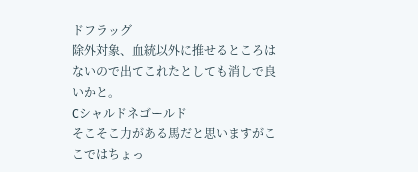ドフラッグ
除外対象、血統以外に推せるところはないので出てこれたとしても消しで良いかと。
Cシャルドネゴールド
そこそこ力がある馬だと思いますがここではちょっ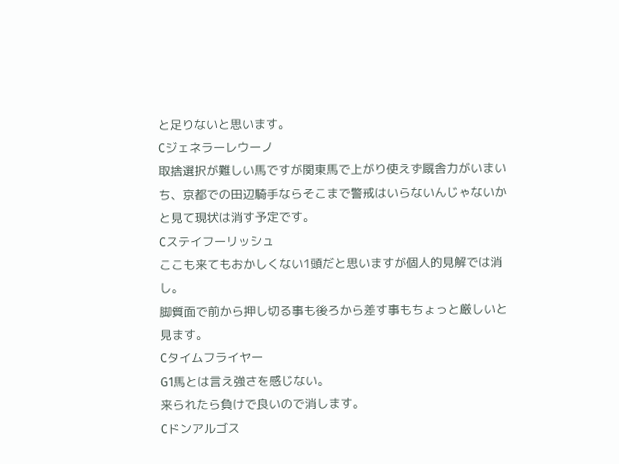と足りないと思います。
Cジェネラーレウーノ
取捨選択が難しい馬ですが関東馬で上がり使えず厩舎力がいまいち、京都での田辺騎手ならそこまで警戒はいらないんじゃないかと見て現状は消す予定です。
Cステイフーリッシュ
ここも来てもおかしくない1頭だと思いますが個人的見解では消し。
脚質面で前から押し切る事も後ろから差す事もちょっと厳しいと見ます。
Cタイムフライヤー
G1馬とは言え強さを感じない。
来られたら負けで良いので消します。
Cドンアルゴス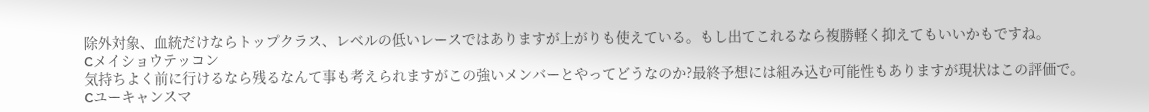除外対象、血統だけならトップクラス、レベルの低いレースではありますが上がりも使えている。もし出てこれるなら複勝軽く抑えてもいいかもですね。
Cメイショウテッコン
気持ちよく前に行けるなら残るなんて事も考えられますがこの強いメンバーとやってどうなのか?最終予想には組み込む可能性もありますが現状はこの評価で。
Cユーキャンスマ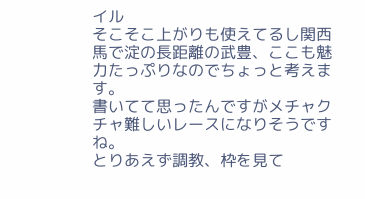イル
そこそこ上がりも使えてるし関西馬で淀の長距離の武豊、ここも魅力たっぷりなのでちょっと考えます。
書いてて思ったんですがメチャクチャ難しいレースになりそうですね。
とりあえず調教、枠を見て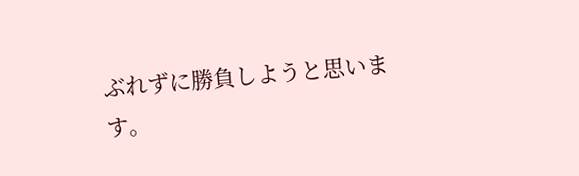ぶれずに勝負しようと思います。